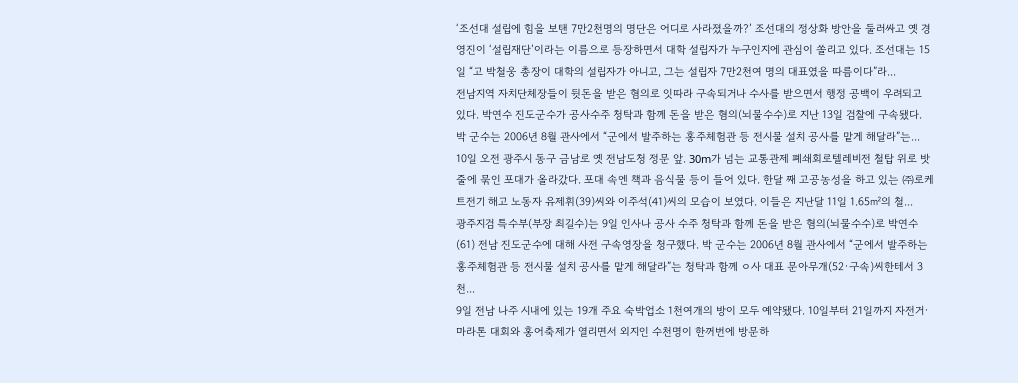‘조선대 설립에 힘을 보탠 7만2천명의 명단은 어디로 사라졌을까?’ 조선대의 정상화 방안을 둘러싸고 옛 경영진이 ‘설립재단’이라는 이름으로 등장하면서 대학 설립자가 누구인지에 관심이 쏠리고 있다. 조선대는 15일 “고 박철웅 총장이 대학의 설립자가 아니고, 그는 설립자 7만2천여 명의 대표였을 따름이다”라...
전남지역 자치단체장들이 뒷돈을 받은 혐의로 잇따라 구속되거나 수사를 받으면서 행정 공백이 우려되고 있다. 박연수 진도군수가 공사수주 청탁과 함께 돈을 받은 혐의(뇌물수수)로 지난 13일 검찰에 구속됐다. 박 군수는 2006년 8월 관사에서 “군에서 발주하는 홍주체험관 등 전시물 설치 공사를 맡게 해달라”는...
10일 오전 광주시 동구 금남로 옛 전남도청 정문 앞. 30m가 넘는 교통관제 폐쇄회로텔레비전 철탑 위로 밧줄에 묶인 포대가 올라갔다. 포대 속엔 책과 음식물 등이 들어 있다. 한달 째 고공농성을 하고 있는 ㈜로케트전기 해고 노동자 유제휘(39)씨와 이주석(41)씨의 모습이 보였다. 이들은 지난달 11일 1.65㎡의 철...
광주지검 특수부(부장 최길수)는 9일 인사나 공사 수주 청탁과 함께 돈을 받은 혐의(뇌물수수)로 박연수(61) 전남 진도군수에 대해 사전 구속영장을 청구했다. 박 군수는 2006년 8월 관사에서 “군에서 발주하는 홍주체험관 등 전시물 설치 공사를 맡게 해달라”는 청탁과 함께 ㅇ사 대표 문아무개(52·구속)씨한테서 3천...
9일 전남 나주 시내에 있는 19개 주요 숙박업소 1천여개의 방이 모두 예약됐다. 10일부터 21일까지 자전거·마라톤 대회와 홍어축제가 열리면서 외지인 수천명이 한꺼번에 방문하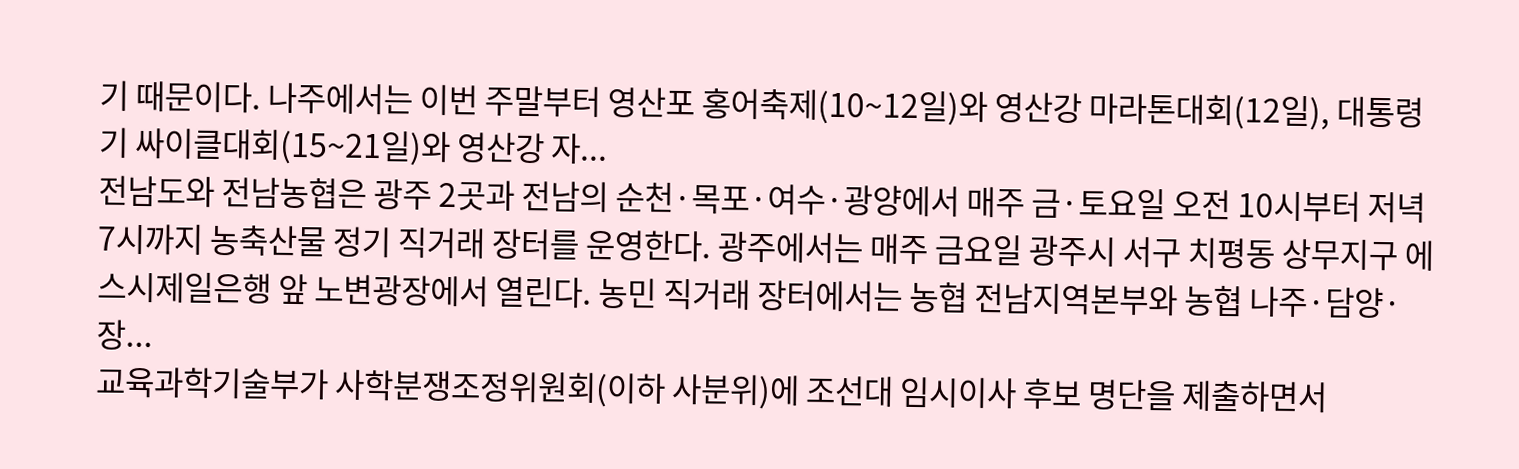기 때문이다. 나주에서는 이번 주말부터 영산포 홍어축제(10~12일)와 영산강 마라톤대회(12일), 대통령기 싸이클대회(15~21일)와 영산강 자...
전남도와 전남농협은 광주 2곳과 전남의 순천·목포·여수·광양에서 매주 금·토요일 오전 10시부터 저녁 7시까지 농축산물 정기 직거래 장터를 운영한다. 광주에서는 매주 금요일 광주시 서구 치평동 상무지구 에스시제일은행 앞 노변광장에서 열린다. 농민 직거래 장터에서는 농협 전남지역본부와 농협 나주·담양·장...
교육과학기술부가 사학분쟁조정위원회(이하 사분위)에 조선대 임시이사 후보 명단을 제출하면서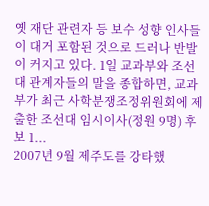옛 재단 관련자 등 보수 성향 인사들이 대거 포함된 것으로 드러나 반발이 커지고 있다. 1일 교과부와 조선대 관계자들의 말을 종합하면, 교과부가 최근 사학분쟁조정위원회에 제출한 조선대 임시이사(정원 9명) 후보 1...
2007년 9월 제주도를 강타했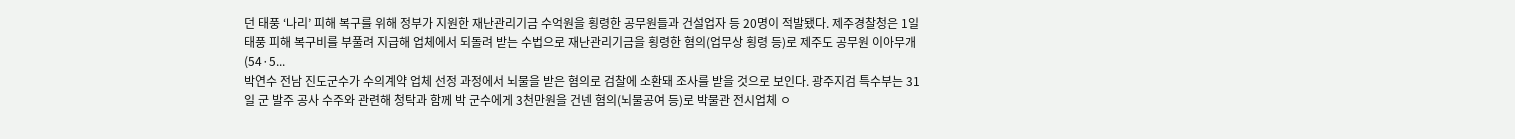던 태풍 ‘나리’ 피해 복구를 위해 정부가 지원한 재난관리기금 수억원을 횡령한 공무원들과 건설업자 등 20명이 적발됐다. 제주경찰청은 1일 태풍 피해 복구비를 부풀려 지급해 업체에서 되돌려 받는 수법으로 재난관리기금을 횡령한 혐의(업무상 횡령 등)로 제주도 공무원 이아무개(54·5...
박연수 전남 진도군수가 수의계약 업체 선정 과정에서 뇌물을 받은 혐의로 검찰에 소환돼 조사를 받을 것으로 보인다. 광주지검 특수부는 31일 군 발주 공사 수주와 관련해 청탁과 함께 박 군수에게 3천만원을 건넨 혐의(뇌물공여 등)로 박물관 전시업체 ㅇ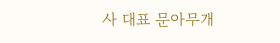사 대표 문아무개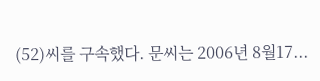(52)씨를 구속했다. 문씨는 2006년 8월17...